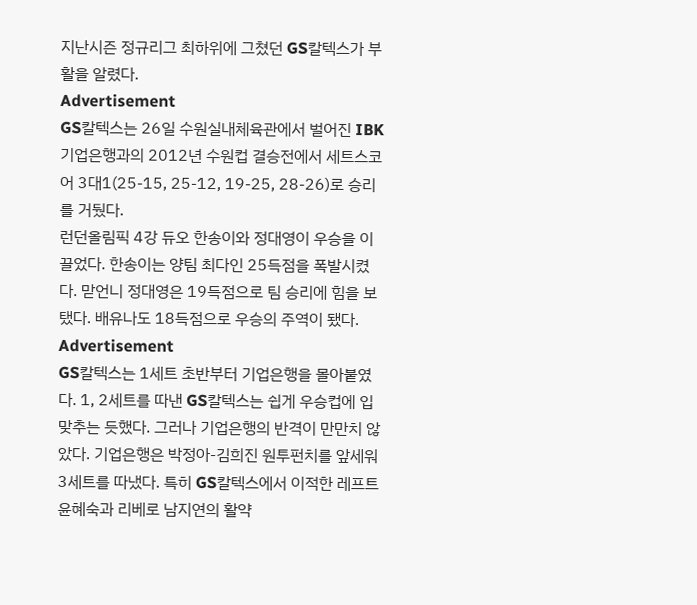지난시즌 정규리그 최하위에 그쳤던 GS칼텍스가 부활을 알렸다.
Advertisement
GS칼텍스는 26일 수원실내체육관에서 벌어진 IBK기업은행과의 2012년 수원컵 결승전에서 세트스코어 3대1(25-15, 25-12, 19-25, 28-26)로 승리를 거뒀다.
런던올림픽 4강 듀오 한송이와 정대영이 우승을 이끌었다. 한송이는 양팀 최다인 25득점을 폭발시켰다. 맏언니 정대영은 19득점으로 팀 승리에 힘을 보탰다. 배유나도 18득점으로 우승의 주역이 됐다.
Advertisement
GS칼텍스는 1세트 초반부터 기업은행을 몰아붙였다. 1, 2세트를 따낸 GS칼텍스는 쉽게 우승컵에 입맞추는 듯했다. 그러나 기업은행의 반격이 만만치 않았다. 기업은행은 박정아-김희진 원투펀치를 앞세워 3세트를 따냈다. 특히 GS칼텍스에서 이적한 레프트 윤혜숙과 리베로 남지연의 활약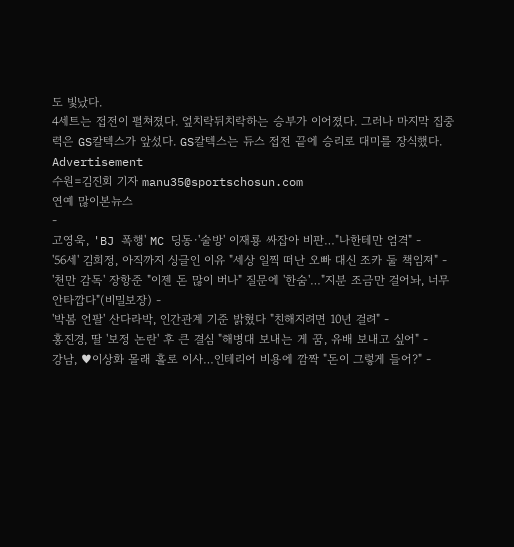도 빛났다.
4세트는 접전이 펼쳐졌다. 엎치락뒤치락하는 승부가 이어졌다. 그러나 마지막 집중력은 GS칼텍스가 앞섰다. GS칼텍스는 듀스 접전 끝에 승리로 대미를 장식했다.
Advertisement
수원=김진회 기자 manu35@sportschosun.com
연예 많이본뉴스
-
고영욱, 'BJ 폭행' MC 딩동·'술방' 이재룡 싸잡아 비판…"나한테만 엄격" -
'56세' 김희정, 아직까지 싱글인 이유 "세상 일찍 떠난 오빠 대신 조카 둘 책임져" -
'천만 감독' 장항준 "이젠 돈 많이 버나" 질문에 '한숨'…"지분 조금만 걸어놔, 너무 안타깝다"(비밀보장) -
'박봄 언팔' 산다라박, 인간관계 기준 밝혔다 "친해지려면 10년 걸려" -
홍진경, 딸 '보정 논란' 후 큰 결심 "해병대 보내는 게 꿈, 유배 보내고 싶어" -
강남, ♥이상화 몰래 홀로 이사…인테리어 비용에 깜짝 "돈이 그렇게 들어?" -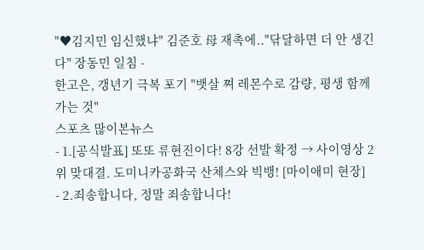"♥김지민 임신했냐" 김준호 母 재촉에.."닦달하면 더 안 생긴다" 장동민 일침 -
한고은, 갱년기 극복 포기 "뱃살 쪄 레몬수로 감량, 평생 함께 가는 것"
스포츠 많이본뉴스
- 1.[공식발표] 또또 류현진이다! 8강 선발 확정 → 사이영상 2위 맞대결. 도미니카공화국 산체스와 빅뱅! [마이애미 현장]
- 2.죄송합니다, 정말 죄송합니다!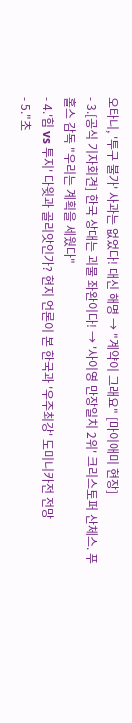오타니, '투구 불가' 사과는 없었다! 대신 해명 → "계약이 그래요" [마이애미 현장]
- 3.[공식 기자회견] 한국 상대는 괴물 좌완이다! → '사이영 만장일치 2위' 크리스토퍼 산체스. 푸홀스 감독 "우리는 계획을 세웠다"
- 4.'힘 vs 투지' 다윗과 골리앗인가? 현지 언론이 본 한국과 '우주최강' 도미니카전 전망
- 5."초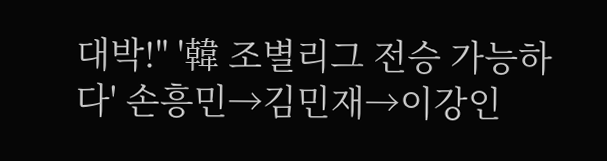대박!" '韓 조별리그 전승 가능하다' 손흥민→김민재→이강인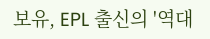보유, EPL 출신의 '역대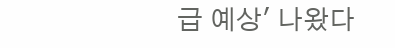급 예상' 나왔다